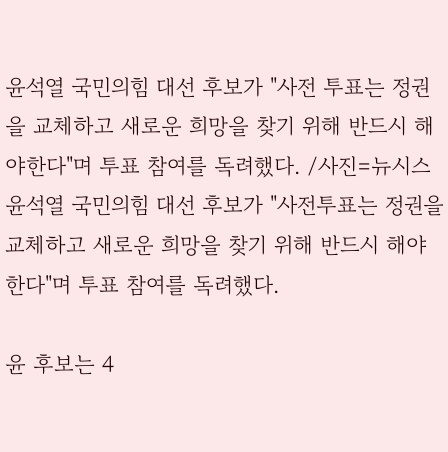윤석열 국민의힘 대선 후보가 "사전 투표는 정권을 교체하고 새로운 희망을 찾기 위해 반드시 해야한다"며 투표 참여를 독려했다. /사진=뉴시스
윤석열 국민의힘 대선 후보가 "사전투표는 정권을 교체하고 새로운 희망을 찾기 위해 반드시 해야 한다"며 투표 참여를 독려했다.

윤 후보는 4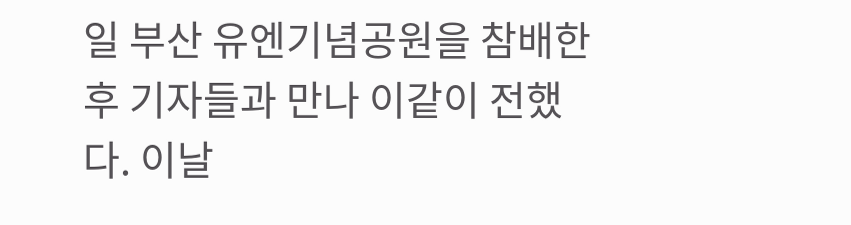일 부산 유엔기념공원을 참배한 후 기자들과 만나 이같이 전했다. 이날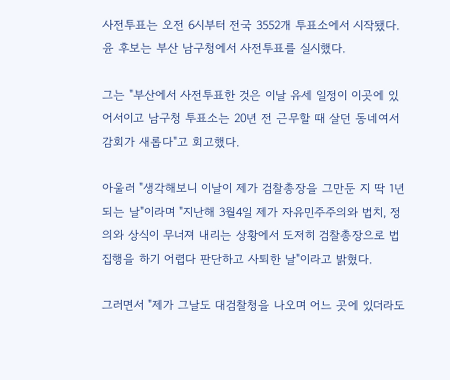사전투표는 오전 6시부터 전국 3552개 투표소에서 시작됐다. 윤 후보는 부산 남구청에서 사전투표를 실시했다.

그는 "부산에서 사전투표한 것은 이날 유세 일정이 이곳에 있어서이고 남구청 투표소는 20년 전 근무할 때 살던 동네여서 감회가 새롭다"고 회고했다.

아울러 "생각해보니 이날이 제가 검찰총장을 그만둔 지 딱 1년되는 날"이라며 "지난해 3월4일 제가 자유민주주의와 법치, 정의와 상식이 무너져 내리는 상황에서 도저히 검찰총장으로 법 집행을 하기 어렵다 판단하고 사퇴한 날"이라고 밝혔다.

그러면서 "제가 그날도 대검찰청을 나오며 어느 곳에 있더라도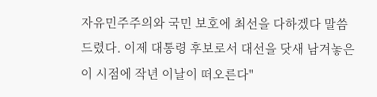자유민주주의와 국민 보호에 최선을 다하겠다 말씀드렸다. 이제 대통령 후보로서 대선을 닷새 남겨놓은 이 시점에 작년 이날이 떠오른다"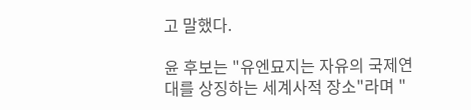고 말했다.

윤 후보는 "유엔묘지는 자유의 국제연대를 상징하는 세계사적 장소"라며 "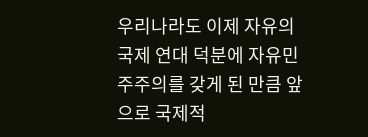우리나라도 이제 자유의 국제 연대 덕분에 자유민주주의를 갖게 된 만큼 앞으로 국제적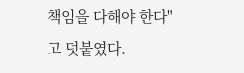책임을 다해야 한다"고 덧붙였다.